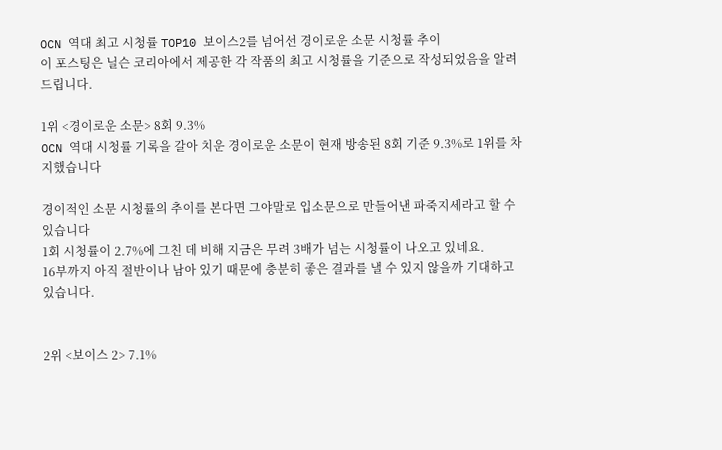OCN 역대 최고 시청률 TOP10 보이스2를 넘어선 경이로운 소문 시청률 추이
이 포스팅은 닐슨 코리아에서 제공한 각 작품의 최고 시청률을 기준으로 작성되었음을 알려드립니다.

1위 <경이로운 소문> 8회 9.3%
OCN 역대 시청률 기록을 갈아 치운 경이로운 소문이 현재 방송된 8회 기준 9.3%로 1위를 차지했습니다

경이적인 소문 시청률의 추이를 본다면 그야말로 입소문으로 만들어낸 파죽지세라고 할 수 있습니다
1회 시청률이 2.7%에 그친 데 비해 지금은 무려 3배가 넘는 시청률이 나오고 있네요.
16부까지 아직 절반이나 남아 있기 때문에 충분히 좋은 결과를 낼 수 있지 않을까 기대하고 있습니다.


2위 <보이스 2> 7.1%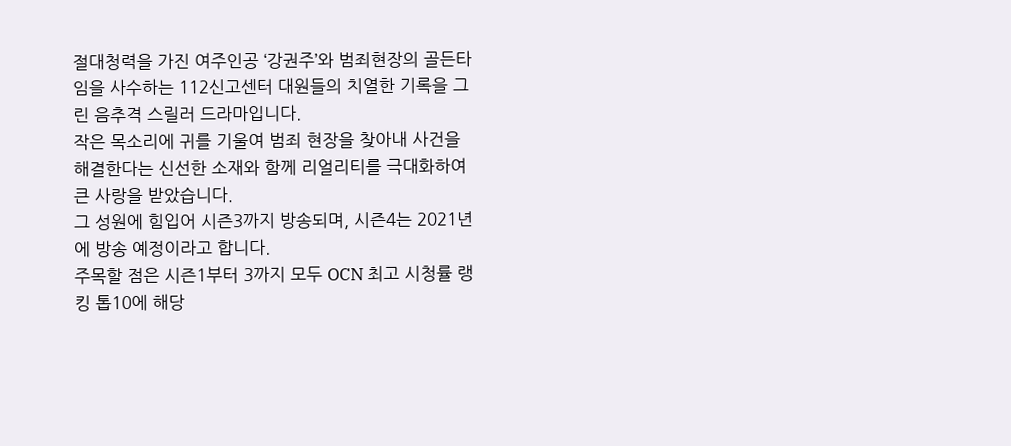절대청력을 가진 여주인공 ‘강권주’와 범죄현장의 골든타임을 사수하는 112신고센터 대원들의 치열한 기록을 그린 음추격 스릴러 드라마입니다.
작은 목소리에 귀를 기울여 범죄 현장을 찾아내 사건을 해결한다는 신선한 소재와 함께 리얼리티를 극대화하여 큰 사랑을 받았습니다.
그 성원에 힘입어 시즌3까지 방송되며, 시즌4는 2021년에 방송 예정이라고 합니다.
주목할 점은 시즌1부터 3까지 모두 OCN 최고 시청률 랭킹 톱10에 해당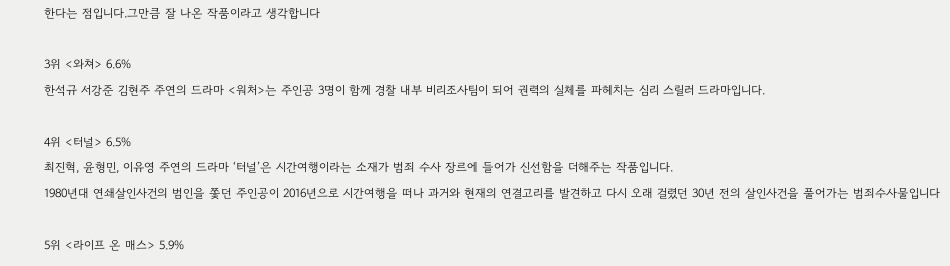한다는 점입니다.그만큼 잘 나온 작품이라고 생각합니다

3위 <와쳐> 6.6%
한석규 서강준 김현주 주연의 드라마 <워처>는 주인공 3명이 함께 경찰 내부 비리조사팀이 되어 권력의 실체를 파헤치는 심리 스릴러 드라마입니다.

4위 <터널> 6.5%
최진혁, 윤형민, 이유영 주연의 드라마 ‘터널’은 시간여행이라는 소재가 범죄 수사 장르에 들어가 신선함을 더해주는 작품입니다.
1980년대 연쇄살인사건의 범인을 쫓던 주인공이 2016년으로 시간여행을 떠나 과거와 현재의 연결고리를 발견하고 다시 오래 걸렸던 30년 전의 살인사건을 풀어가는 범죄수사물입니다

5위 <라이프 온 매스> 5.9%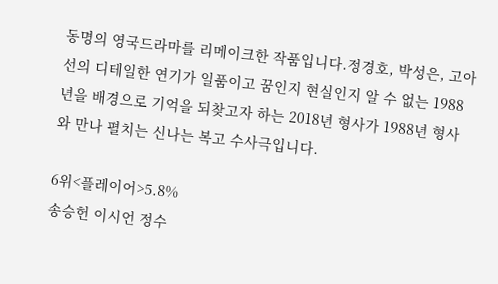동명의 영국드라마를 리메이크한 작품입니다.정경호, 박성은, 고아선의 디테일한 연기가 일품이고 꿈인지 현실인지 알 수 없는 1988년을 배경으로 기억을 되찾고자 하는 2018년 형사가 1988년 형사와 만나 펼치는 신나는 복고 수사극입니다.

6위<플레이어>5.8%
송승헌 이시언 정수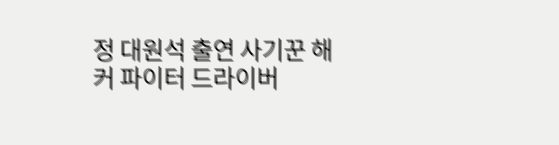정 대원석 출연 사기꾼 해커 파이터 드라이버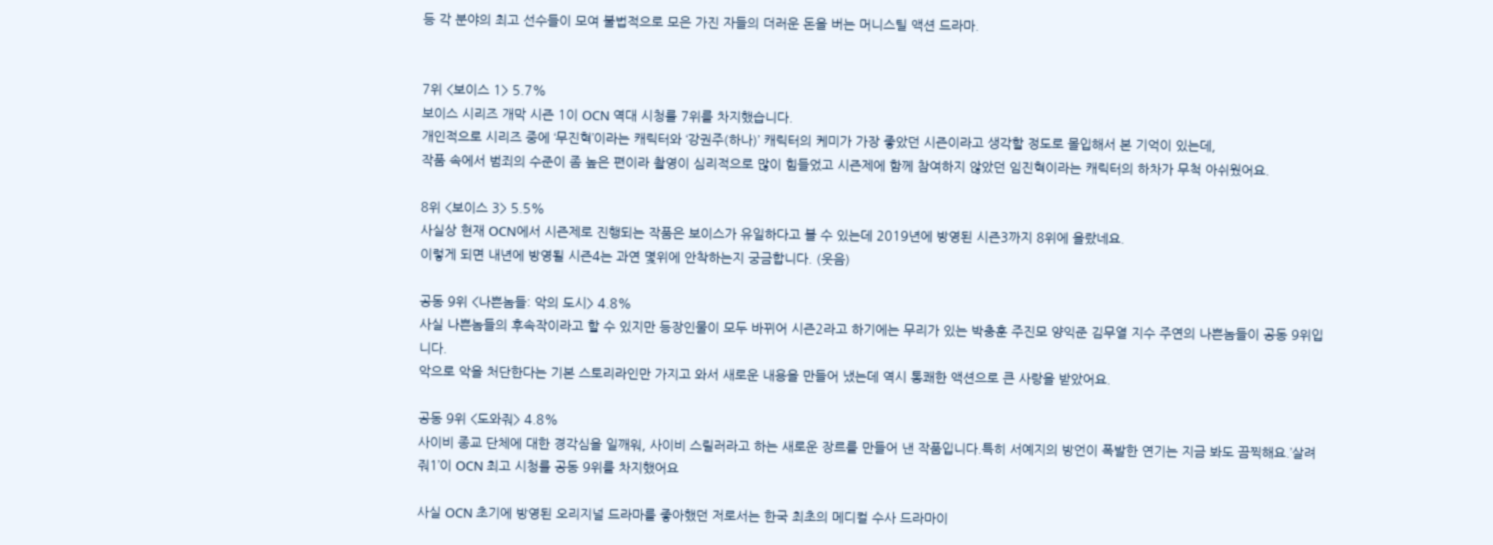등 각 분야의 최고 선수들이 모여 불법적으로 모은 가진 자들의 더러운 돈을 버는 머니스틸 액션 드라마.


7위 <보이스 1> 5.7%
보이스 시리즈 개막 시즌 1이 OCN 역대 시청률 7위를 차지했습니다.
개인적으로 시리즈 중에 ‘무진혁’이라는 캐릭터와 ‘강권주(하나)’ 캐릭터의 케미가 가장 좋았던 시즌이라고 생각할 정도로 몰입해서 본 기억이 있는데,
작품 속에서 범죄의 수준이 좀 높은 편이라 촬영이 심리적으로 많이 힘들었고 시즌제에 함께 참여하지 않았던 임진혁이라는 캐릭터의 하차가 무척 아쉬웠어요.

8위 <보이스 3> 5.5%
사실상 현재 OCN에서 시즌제로 진행되는 작품은 보이스가 유일하다고 볼 수 있는데 2019년에 방영된 시즌3까지 8위에 올랐네요.
이렇게 되면 내년에 방영될 시즌4는 과연 몇위에 안착하는지 궁금합니다. (웃음)

공동 9위 <나쁜놈들: 악의 도시> 4.8%
사실 나쁜놈들의 후속작이라고 할 수 있지만 등장인물이 모두 바뀌어 시즌2라고 하기에는 무리가 있는 박충훈 주진모 양익준 김무열 지수 주연의 나쁜놈들이 공동 9위입니다.
악으로 악을 처단한다는 기본 스토리라인만 가지고 와서 새로운 내용을 만들어 냈는데 역시 통쾌한 액션으로 큰 사랑을 받았어요.

공동 9위 <도와줘> 4.8%
사이비 종교 단체에 대한 경각심을 일깨워, 사이비 스릴러라고 하는 새로운 장르를 만들어 낸 작품입니다.특히 서예지의 방언이 폭발한 연기는 지금 봐도 끔찍해요.’살려줘1’이 OCN 최고 시청률 공동 9위를 차지했어요

사실 OCN 초기에 방영된 오리지널 드라마를 좋아했던 저로서는 한국 최초의 메디컬 수사 드라마이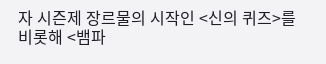자 시즌제 장르물의 시작인 <신의 퀴즈>를 비롯해 <뱀파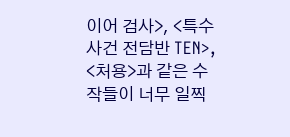이어 검사>, <특수사건 전담반 TEN>, <처용>과 같은 수작들이 너무 일찍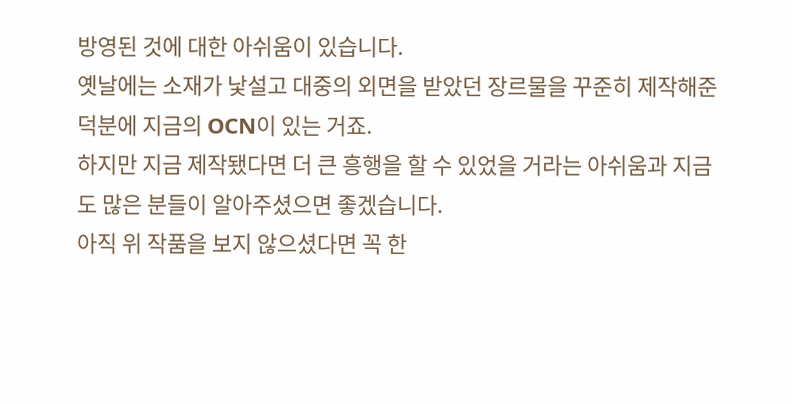방영된 것에 대한 아쉬움이 있습니다.
옛날에는 소재가 낯설고 대중의 외면을 받았던 장르물을 꾸준히 제작해준 덕분에 지금의 OCN이 있는 거죠.
하지만 지금 제작됐다면 더 큰 흥행을 할 수 있었을 거라는 아쉬움과 지금도 많은 분들이 알아주셨으면 좋겠습니다.
아직 위 작품을 보지 않으셨다면 꼭 한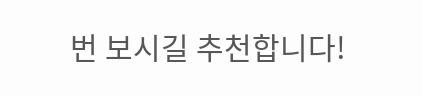번 보시길 추천합니다!